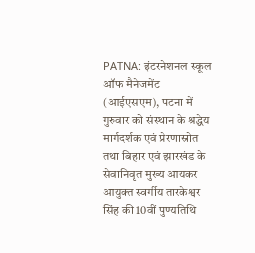PATNA: इंटरनेशनल स्कूल ऑफ मैनेजमेंट (आईएसएम), पटना में गुरुवार को संस्थान के श्रद्धेय मार्गदर्शक एवं प्रेरणास्रोत तथा बिहार एवं झारखंड के सेवानिवृत मुख्य आयकर आयुक्त स्वर्गीय तारकेश्वर सिंह की 10वीं पुण्यतिथि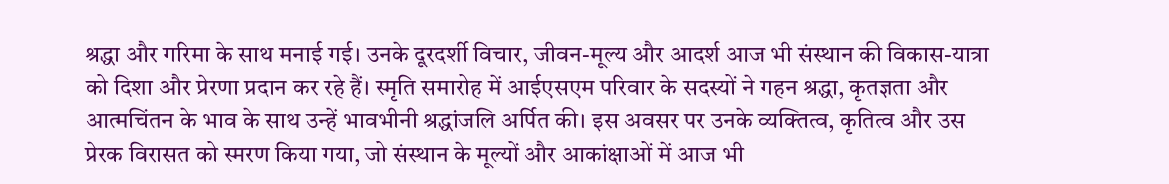श्रद्धा और गरिमा के साथ मनाई गई। उनके दूरदर्शी विचार, जीवन-मूल्य और आदर्श आज भी संस्थान की विकास-यात्रा को दिशा और प्रेरणा प्रदान कर रहे हैं। स्मृति समारोह में आईएसएम परिवार के सदस्यों ने गहन श्रद्धा, कृतज्ञता और आत्मचिंतन के भाव के साथ उन्हें भावभीनी श्रद्धांजलि अर्पित की। इस अवसर पर उनके व्यक्तित्व, कृतित्व और उस प्रेरक विरासत को स्मरण किया गया, जो संस्थान के मूल्यों और आकांक्षाओं में आज भी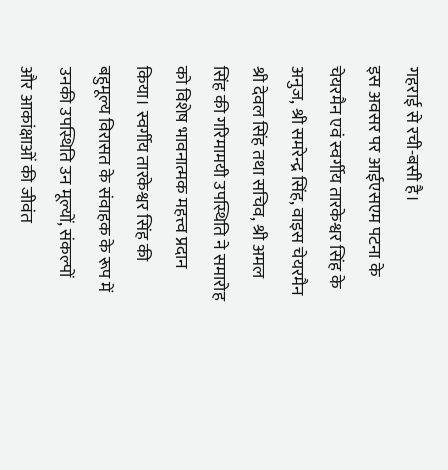गहराई से रची-बसी है।
इस अवसर पर आईएसएम पटना के चेयरमैन एवं स्वर्गीय तारकेश्वर सिंह के अनुज, श्री समरेन्द्र सिंह, वाइस चेयरमैन श्री देवल सिंह तथा सचिव, श्री अमल सिंह की गरिमामयी उपस्थिति ने समारोह को विशेष भावनात्मक महत्त्व प्रदान किया। स्वर्गीय तारकेश्वर सिंह की बहुमूल्य विरासत के संवाहक के रूप में उनकी उपस्थिति उन मूल्यों, संकल्पों और आकांक्षाओं की जीवंत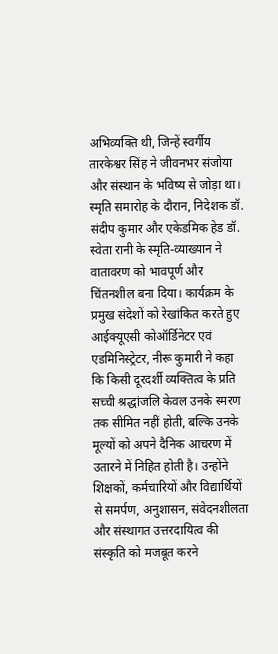अभिव्यक्ति थी, जिन्हें स्वर्गीय तारकेश्वर सिंह ने जीवनभर संजोया और संस्थान के भविष्य से जोड़ा था।
स्मृति समारोह के दौरान, निदेशक डॉ. संदीप कुमार और एकेडमिक हेड डॉ. स्वेता रानी के स्मृति-व्याख्यान ने वातावरण को भावपूर्ण और चिंतनशील बना दिया। कार्यक्रम के प्रमुख संदेशों को रेखांकित करते हुए आईक्यूएसी कोऑर्डिनेटर एवं एडमिनिस्ट्रेटर, नीरू कुमारी ने कहा कि किसी दूरदर्शी व्यक्तित्व के प्रति सच्ची श्रद्धांजलि केवल उनके स्मरण तक सीमित नहीं होती, बल्कि उनके मूल्यों को अपने दैनिक आचरण में उतारने में निहित होती है। उन्होंने शिक्षकों, कर्मचारियों और विद्यार्थियों से समर्पण, अनुशासन, संवेदनशीलता और संस्थागत उत्तरदायित्व की संस्कृति को मजबूत करने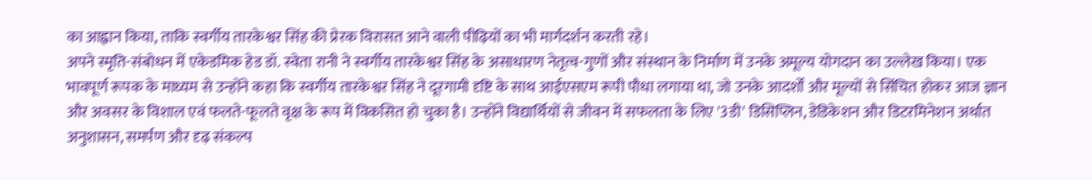का आह्वान किया, ताकि स्वर्गीय तारकेश्वर सिंह की प्रेरक विरासत आने वाली पीढ़ियों का भी मार्गदर्शन करती रहे।
अपने स्मृति-संबोधन में एकेडमिक हेड डॉ. स्वेता रानी ने स्वर्गीय तारकेश्वर सिंह के असाधारण नेतृत्व-गुणों और संस्थान के निर्माण में उनके अमूल्य योगदान का उल्लेख किया। एक भावपूर्ण रूपक के माध्यम से उन्होंने कहा कि स्वर्गीय तारकेश्वर सिंह ने दूरगामी दृष्टि के साथ आईएसएम रूपी पौधा लगाया था, जो उनके आदर्शों और मूल्यों से सिंचित होकर आज ज्ञान और अवसर के विशाल एवं फलते-फूलते वृक्ष के रूप में विकसित हो चुका है। उन्होंने विद्यार्थियों से जीवन में सफलता के लिए '3डी' डिसिप्लिन, डेडिकेशन और डिटरमिनेशन अर्थात अनुशासन, समर्पण और दृढ़ संकल्प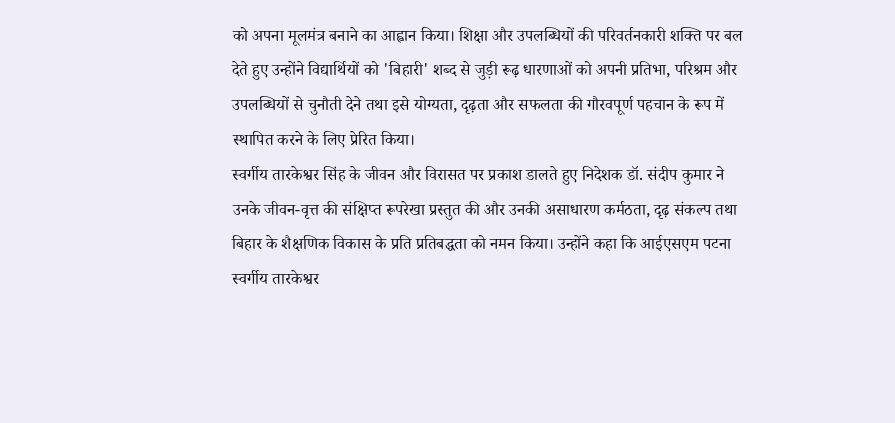को अपना मूलमंत्र बनाने का आह्वान किया। शिक्षा और उपलब्धियों की परिवर्तनकारी शक्ति पर बल देते हुए उन्होंने विद्यार्थियों को 'बिहारी' शब्द से जुड़ी रूढ़ धारणाओं को अपनी प्रतिभा, परिश्रम और उपलब्धियों से चुनौती देने तथा इसे योग्यता, दृढ़ता और सफलता की गौरवपूर्ण पहचान के रूप में स्थापित करने के लिए प्रेरित किया।
स्वर्गीय तारकेश्वर सिंह के जीवन और विरासत पर प्रकाश डालते हुए निदेशक डॉ. संदीप कुमार ने उनके जीवन-वृत्त की संक्षिप्त रूपरेखा प्रस्तुत की और उनकी असाधारण कर्मठता, दृढ़ संकल्प तथा बिहार के शैक्षणिक विकास के प्रति प्रतिबद्धता को नमन किया। उन्होंने कहा कि आईएसएम पटना स्वर्गीय तारकेश्वर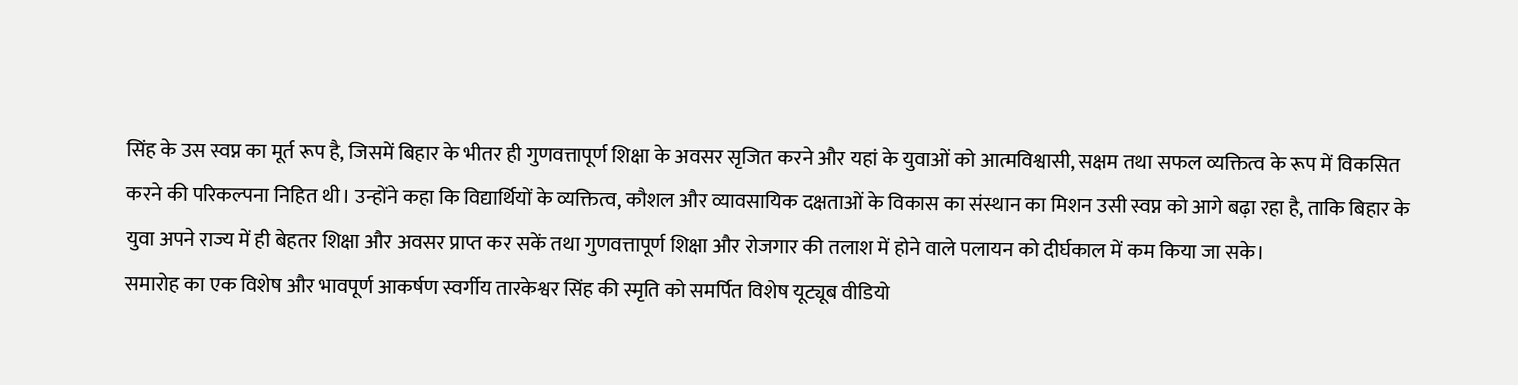सिंह के उस स्वप्न का मूर्त रूप है, जिसमें बिहार के भीतर ही गुणवत्तापूर्ण शिक्षा के अवसर सृजित करने और यहां के युवाओं को आत्मविश्वासी, सक्षम तथा सफल व्यक्तित्व के रूप में विकसित करने की परिकल्पना निहित थी। उन्होंने कहा कि विद्यार्थियों के व्यक्तित्व, कौशल और व्यावसायिक दक्षताओं के विकास का संस्थान का मिशन उसी स्वप्न को आगे बढ़ा रहा है, ताकि बिहार के युवा अपने राज्य में ही बेहतर शिक्षा और अवसर प्राप्त कर सकें तथा गुणवत्तापूर्ण शिक्षा और रोजगार की तलाश में होने वाले पलायन को दीर्घकाल में कम किया जा सके।
समारोह का एक विशेष और भावपूर्ण आकर्षण स्वर्गीय तारकेश्वर सिंह की स्मृति को समर्पित विशेष यूट्यूब वीडियो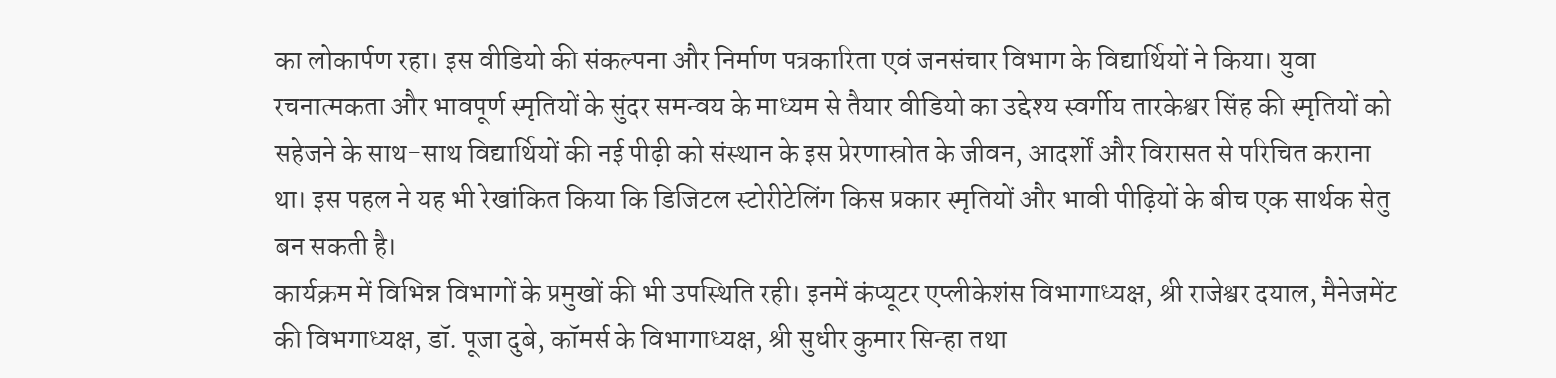का लोकार्पण रहा। इस वीडियो की संकल्पना और निर्माण पत्रकारिता एवं जनसंचार विभाग के विद्यार्थियों ने किया। युवा रचनात्मकता और भावपूर्ण स्मृतियों के सुंदर समन्वय के माध्यम से तैयार वीडियो का उद्देश्य स्वर्गीय तारकेश्वर सिंह की स्मृतियों को सहेजने के साथ-साथ विद्यार्थियों की नई पीढ़ी को संस्थान के इस प्रेरणास्रोत के जीवन, आदर्शों और विरासत से परिचित कराना था। इस पहल ने यह भी रेखांकित किया कि डिजिटल स्टोरीटेलिंग किस प्रकार स्मृतियों और भावी पीढ़ियों के बीच एक सार्थक सेतु बन सकती है।
कार्यक्रम में विभिन्न विभागों के प्रमुखों की भी उपस्थिति रही। इनमें कंप्यूटर एप्लीकेशंस विभागाध्यक्ष, श्री राजेश्वर दयाल, मैनेजमेंट की विभगाध्यक्ष, डॉ. पूजा दुबे, कॉमर्स के विभागाध्यक्ष, श्री सुधीर कुमार सिन्हा तथा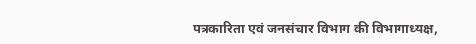पत्रकारिता एवं जनसंचार विभाग की विभागाध्यक्ष,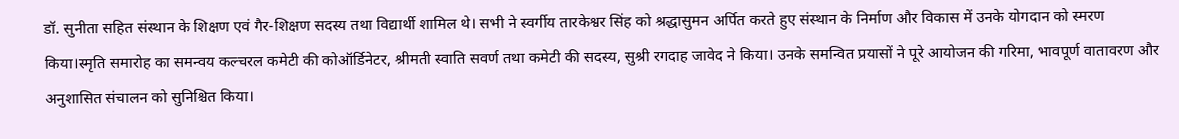डॉ. सुनीता सहित संस्थान के शिक्षण एवं गैर-शिक्षण सदस्य तथा विद्यार्थी शामिल थे। सभी ने स्वर्गीय तारकेश्वर सिंह को श्रद्धासुमन अर्पित करते हुए संस्थान के निर्माण और विकास में उनके योगदान को स्मरण किया।स्मृति समारोह का समन्वय कल्चरल कमेटी की कोऑर्डिनेटर, श्रीमती स्वाति सवर्ण तथा कमेटी की सदस्य, सुश्री रगदाह जावेद ने किया। उनके समन्वित प्रयासों ने पूरे आयोजन की गरिमा, भावपूर्ण वातावरण और अनुशासित संचालन को सुनिश्चित किया।